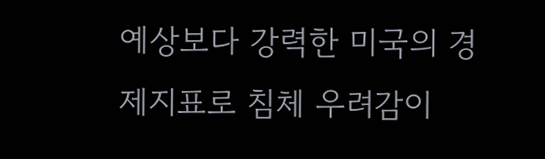예상보다 강력한 미국의 경제지표로 침체 우려감이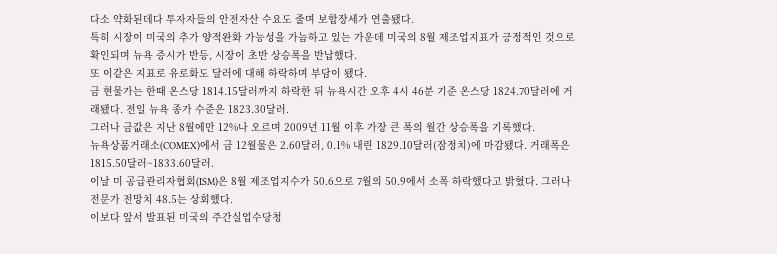다소 약화된데다 투자자들의 안전자산 수요도 줄며 보합장세가 연출됐다.
특히 시장이 미국의 추가 양적완화 가능성을 가늠하고 있는 가운데 미국의 8월 제조업지표가 긍정적인 것으로 확인되며 뉴욕 증시가 반등, 시장이 초반 상승폭을 반납했다.
또 이같은 지표로 유로화도 달러에 대해 하락하며 부담이 됐다.
금 현물가는 한때 온스당 1814.15달러까지 하락한 뒤 뉴욕시간 오후 4시 46분 기준 온스당 1824.70달러에 거래됐다. 전일 뉴욕 종가 수준은 1823.30달러.
그러나 금값은 지난 8월에만 12%나 오르며 2009년 11월 이후 가장 큰 폭의 월간 상승폭을 기록했다.
뉴욕상품거래소(COMEX)에서 금 12월물은 2.60달러, 0.1% 내린 1829.10달러(잠정치)에 마감됐다. 거래폭은 1815.50달러~1833.60달러.
이날 미 공급관리자협회(ISM)은 8월 제조업지수가 50.6으로 7월의 50.9에서 소폭 하락했다고 밝혔다. 그러나 전문가 전망치 48.5는 상회했다.
이보다 앞서 발표된 미국의 주간실업수당청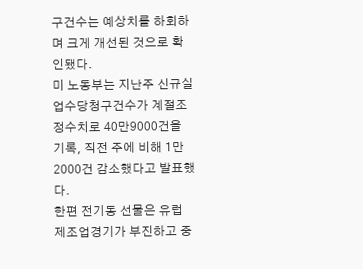구건수는 예상치를 하회하며 크게 개선된 것으로 확인됐다.
미 노동부는 지난주 신규실업수당청구건수가 계절조정수치로 40만9000건을 기록, 직전 주에 비해 1만2000건 감소했다고 발표했다.
한편 전기동 선물은 유럽 제조업경기가 부진하고 중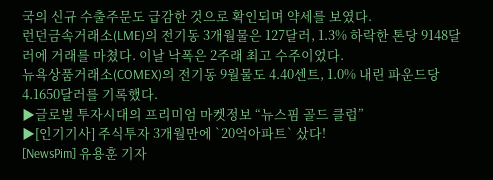국의 신규 수출주문도 급감한 것으로 확인되며 약세를 보였다.
런던금속거래소(LME)의 전기동 3개월물은 127달러, 1.3% 하락한 톤당 9148달러에 거래를 마쳤다. 이날 낙폭은 2주래 최고 수주이었다.
뉴욕상품거래소(COMEX)의 전기동 9월물도 4.40센트, 1.0% 내린 파운드당 4.1650달러를 기록했다.
▶글로벌 투자시대의 프리미엄 마켓정보 “뉴스핌 골드 클럽”
▶[인기기사] 주식투자 3개월만에 `20억아파트` 샀다!
[NewsPim] 유용훈 기자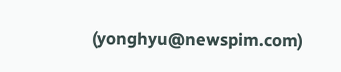(yonghyu@newspim.com)